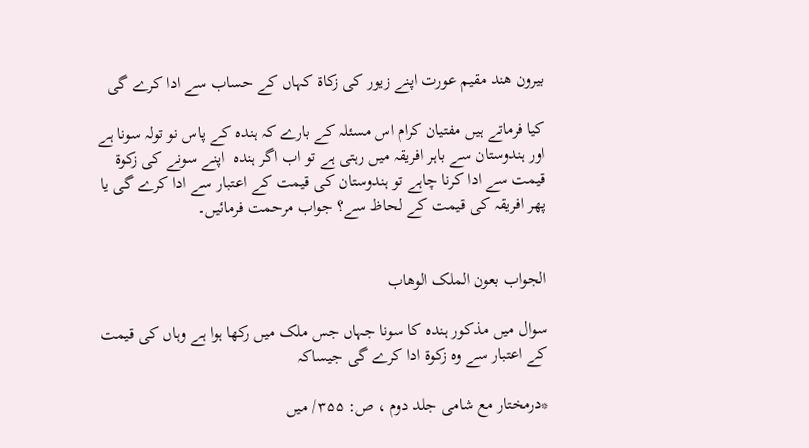بیرون ھند مقیم عورت اپنے زیور کی زکاة کہاں کے حساب سے ادا کرے گی

کیا فرماتے ہیں مفتیان کرام اس مسئلہ کے بارے کہ ہندہ کے پاس نو تولہ سونا ہے اور ہندوستان سے باہر افریقہ میں رہتی ہے تو اب اگر ہندہ  اپنے سونے کی زکوة قیمت سے ادا کرنا چاہے تو ہندوستان کی قیمت کے اعتبار سے ادا کرے گی یا پھر افریقہ کی قیمت کے لحاظ سے؟ جواب مرحمت فرمائیں۔


الجواب بعون الملک الوھاب

سوال میں مذکور ہندہ کا سونا جہاں جس ملک میں رکھا ہوا ہے وہاں کی قیمت کے اعتبار سے وہ زکوة ادا کرے گی جیساکہ

*درمختار مع شامی جلد دوم ، ص: ٣۵۵/ میں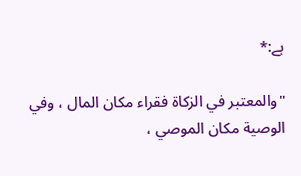ہے:*

"والمعتبر في الزكاة فقراء مكان المال ، وفي الوصية مكان الموصي ،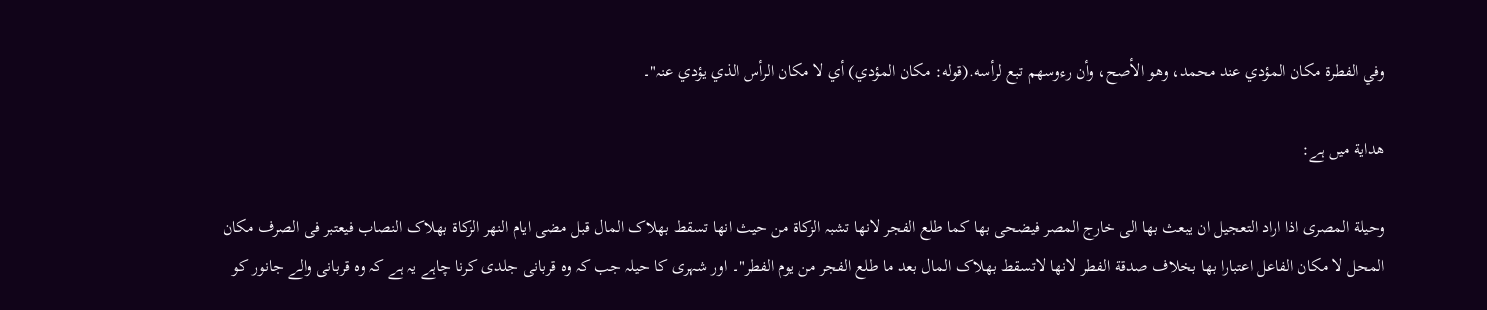وفي الفطرة مكان المؤدي عند محمد، وهو الأصح، وأن رءوسهم تبع لرأسه.(قوله: مكان المؤدي) أي لا مكان الرأس الذي يؤدي عنہ"۔

ھدایة میں ہے:

وحیلة المصری اذا اراد التعجیل ان یبعث بھا الی خارج المصر فیضحی بھا کما طلع الفجر لانھا تشبہ الزکاة من حیث انھا تسقط بھلاک المال قبل مضی ایام النھر الزکاة بھلاک النصاب فیعتبر فی الصرف مکان المحل لا مکان الفاعل اعتبارا بھا بخلاف صدقة الفطر لانھا لاتسقط بھلاک المال بعد ما طلع الفجر من یوم الفطر"۔ اور شہری کا حیلہ جب کہ وہ قربانی جلدی کرنا چاہے یہ ہے کہ وہ قربانی والے جانور کو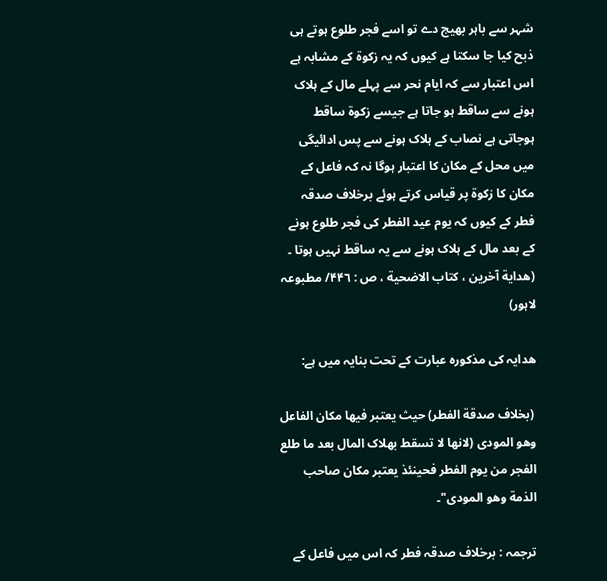شہر سے باہر بھیج دے تو اسے فجر طلوع ہوتے ہی ذبح کیا جا سکتا ہے کیوں کہ یہ زکوة کے مشابہ ہے اس اعتبار سے کہ ایام نحر سے پہلے مال کے ہلاک ہونے سے ساقط ہو جاتا ہے جیسے زکوۃ ساقط ہوجاتی ہے نصاب کے ہلاک ہونے سے پس ادائیگی میں محل کے مکان کا اعتبار ہوگا نہ کہ فاعل کے مکان کا زکوۃ پر قیاس کرتے ہوئے برخلاف صدقہ فطر کے کیوں کہ یوم عید الفطر کی فجر طلوع ہونے کے بعد مال کے ہلاک ہونے سے یہ ساقط نہیں ہوتا ۔ (ھدایة آخرین ، کتاب الاضحیة ، ص : ۴۴٦/ مطبوعہ لاہور)

ھدایہ کی مذکورہ عبارت کے تحت بنایہ میں ہے:

 (بخلاف صدقة الفطر) حیث یعتبر فیھا مکان الفاعل وھو المودی (لانھا لا تسقط بھلاک المال بعد ما طلع الفجر من یوم الفطر فحینئذ یعتبر مکان صاحب الذمة وھو المودی"۔

ترجمہ : برخلاف صدقہ فطر کہ اس میں فاعل کے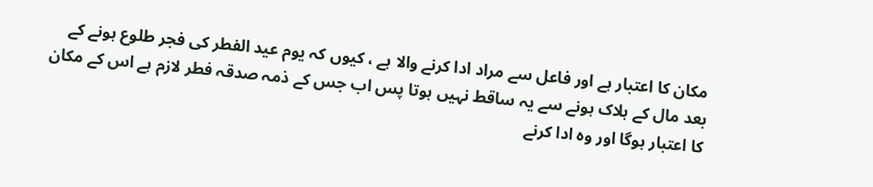مکان کا اعتبار ہے اور فاعل سے مراد ادا کرنے والا ہے ، کیوں کہ یوم عید الفطر کی فجر طلوع ہونے کے بعد مال کے ہلاک ہونے سے یہ ساقط نہیں ہوتا پس اب جس کے ذمہ صدقہ فطر لازم ہے اس کے مکان کا اعتبار ہوگا اور وہ ادا کرنے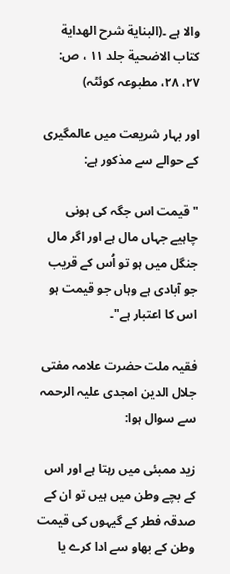والا ہے ۔(البنایة شرح الھدایة کتاب الاضحیة جلد ١١ ، ص: ٢٧، ٢٨، مطبوعہ کوئٹہ)

اور بہار شریعت میں عالمگیری کے حوالے سے مذکور ہے:

"قیمت اس جگہ کی ہونی چاہیے جہاں مال ہے اور اگر مال جنگل میں ہو تو اُس کے قریب جو آبادی ہے وہاں جو قیمت ہو اس کا اعتبار ہے"۔

فقیہ ملت حضرت علامہ مفتی جلال الدین امجدی علیہ الرحمہ سے سوال ہوا:

زید ممبئی میں رہتا ہے اور اس کے بچے وطن میں ہیں تو ان کے صدقہ فطر کے گیہوں کی قیمت وطن کے بھاو سے ادا کرے یا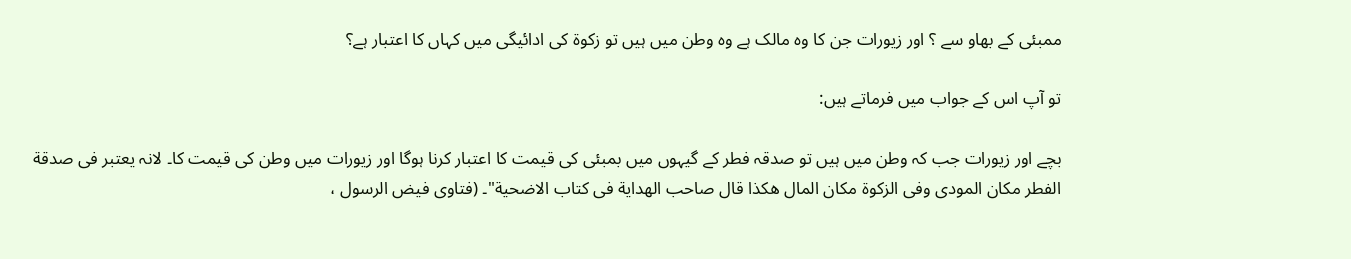ممبئی کے بھاو سے ؟ اور زیورات جن کا وہ مالک ہے وہ وطن میں ہیں تو زکوة کی ادائیگی میں کہاں کا اعتبار ہے؟

تو آپ اس کے جواب میں فرماتے ہیں:

بچے اور زیورات جب کہ وطن میں ہیں تو صدقہ فطر کے گیہوں میں بمبئی کی قیمت کا اعتبار کرنا ہوگا اور زیورات میں وطن کی قیمت کا۔ لانہ یعتبر فی صدقة الفطر مکان المودی وفی الزکوة مکان المال ھکذا قال صاحب الھدایة فی کتاب الاضحیة"۔ (فتاوی فیض الرسول ،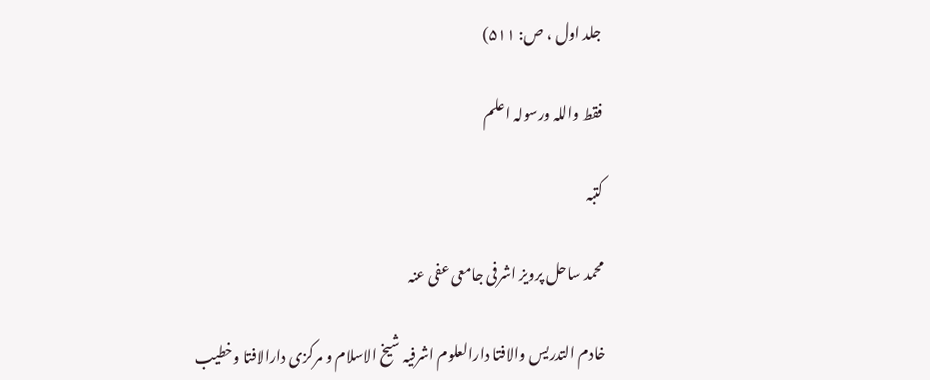جلد اول ، ص: ۵١١)

فقط واللہ ورسولہ اعلم

کتبہ

محمد ساحل پرویز اشرفی جامعی عفی عنہ

خادم التدریس والافتا دارالعلوم اشرفیہ شیخ الاسلام و مرکزی دارالافتا وخطیب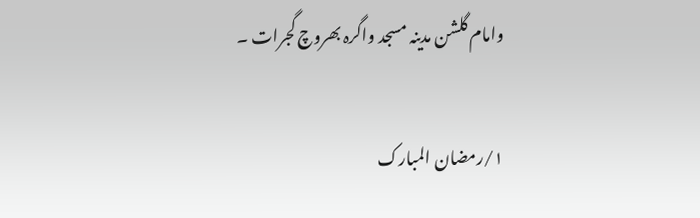وامام گلشن مدینہ مسجد واگرہ بھروچ گجرات ۔

١/رمضان المبارک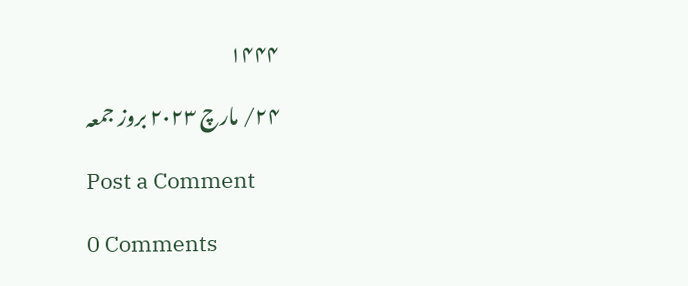١۴۴۴

٢۴/ مارچ ٢٠٢٣ بروز جمعہ

Post a Comment

0 Comments